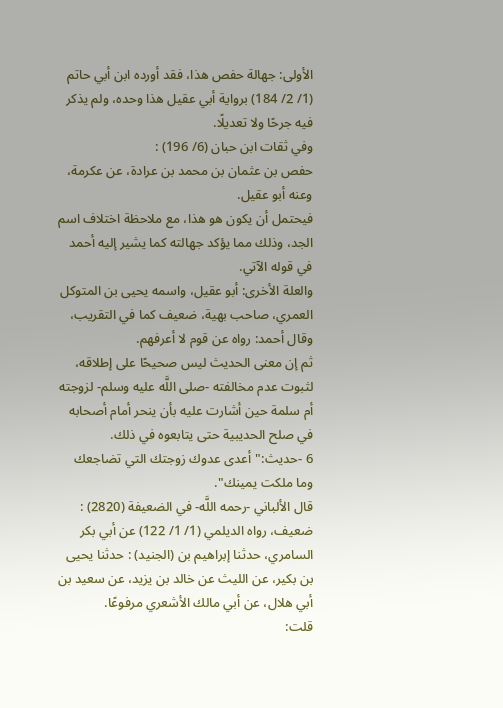الأولى: جهالة حفص هذا، فقد أورده ابن أبي حاتم (1/ 2/ 184) برواية أبي عقيل هذا وحده، ولم يذكر فيه جرحًا ولا تعديلًا.
وفي ثقات ابن حبان (6/ 196) :
حفص بن عثمان بن محمد بن عرادة، عن عكرمة، وعنه أبو عقيل.
فيحتمل أن يكون هو هذا، مع ملاحظة اختلاف اسم الجد، وذلك مما يؤكد جهالته كما يشير إليه أحمد في قوله الآتي.
والعلة الأخرى: أبو عقيل، واسمه يحيى بن المتوكل العمري، صاحب بهية، ضعيف كما في التقريب، وقال أحمد: رواه عن قوم لا أعرفهم.
ثم إن معنى الحديث ليس صحيحًا على إطلاقه، لثبوت عدم مخالفته -صلى اللَّه عليه وسلم- لزوجته أم سلمة حين أشارت عليه بأن ينحر أمام أصحابه في صلح الحديبية حتى يتابعوه في ذلك.
6 -حديث:"أعدى عدوك زوجتك التي تضاجعك وما ملكت يمينك".
قال الألباني -رحمه اللَّه- في الضعيفة (2820) : ضعيف، رواه الديلمي (1/ 1/ 122) عن أبي بكر السامري، حدثنا إبراهيم بن (الجنيد) : حدثنا يحيى بن بكير، عن الليث عن خالد بن يزيد، عن سعيد بن أبي هلال، عن أبي مالك الأشعري مرفوعًا.
قلت: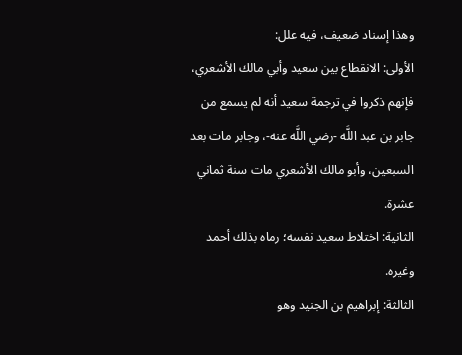وهذا إسناد ضعيف، فيه علل:
الأولى: الانقطاع بين سعيد وأبي مالك الأشعري، فإنهم ذكروا في ترجمة سعيد أنه لم يسمع من جابر بن عبد اللَّه -رضي اللَّه عنه-، وجابر مات بعد السبعين، وأبو مالك الأشعري مات سنة ثماني عشرة.
الثانية: اختلاط سعيد نفسه؛ رماه بذلك أحمد وغيره.
الثالثة: إبراهيم بن الجنيد وهو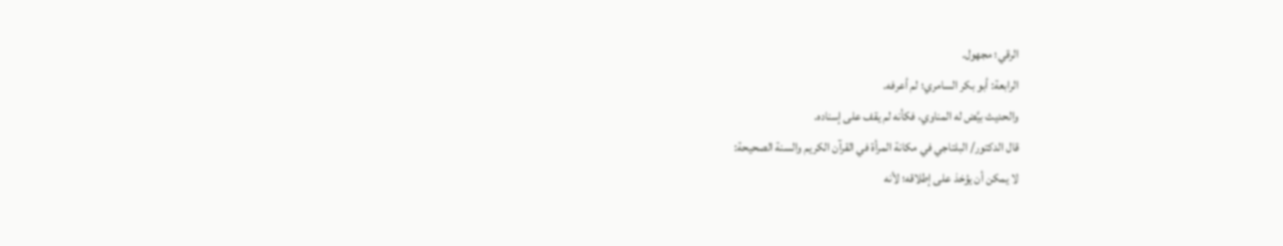الرقي؛ مجهول.
الرابعة: أبو بكر السامري؛ لم أعرفه.
والحديث بيَّض له المناوي، فكأنه لم يقف على إسناده.
قال الدكتور/ البلتاجي في مكانة المرأة في القرآن الكريم والسنة الصحيحة:
لا يمكن أن يؤخذ على إطلاقه؛ لأنه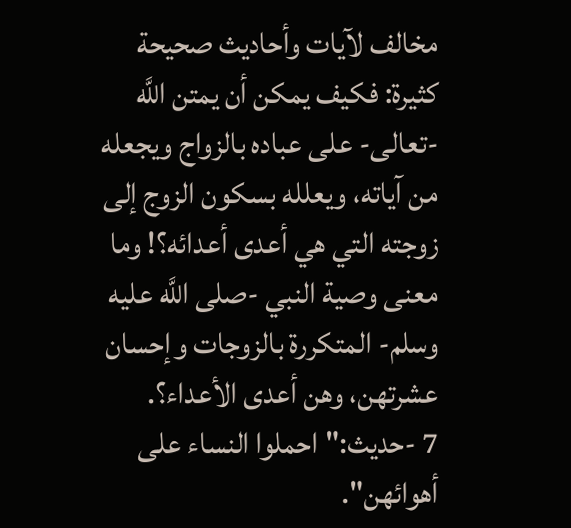مخالف لآيات وأحاديث صحيحة كثيرة: فكيف يمكن أن يمتن اللَّه -تعالى- على عباده بالزواج ويجعله من آياته، ويعلله بسكون الزوج إلى زوجته التي هي أعدى أعدائه؟! وما معنى وصية النبي -صلى اللَّه عليه وسلم- المتكررة بالزوجات وإحسان عشرتهن، وهن أعدى الأعداء؟.
7 -حديث:"احملوا النساء على أهوائهن".